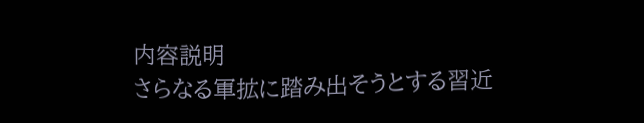内容説明
さらなる軍拡に踏み出そうとする習近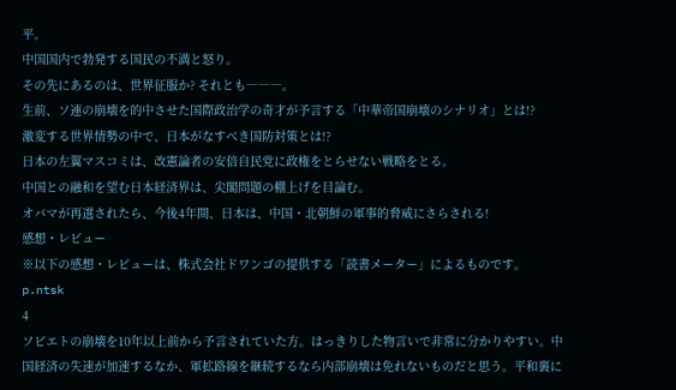平。
中国国内で勃発する国民の不満と怒り。
その先にあるのは、世界征服か? それとも―――。
生前、ソ連の崩壊を的中させた国際政治学の奇才が予言する「中華帝国崩壊のシナリオ」とは!?
激変する世界情勢の中で、日本がなすべき国防対策とは!?
日本の左翼マスコミは、改憲論者の安倍自民党に政権をとらせない戦略をとる。
中国との融和を望む日本経済界は、尖閣問題の棚上げを目論む。
オバマが再選されたら、今後4年間、日本は、中国・北朝鮮の軍事的脅威にさらされる!
感想・レビュー
※以下の感想・レビューは、株式会社ドワンゴの提供する「読書メーター」によるものです。
p.ntsk
4
ソビエトの崩壊を10年以上前から予言されていた方。はっきりした物言いで非常に分かりやすい。中国経済の失速が加速するなか、軍拡路線を継続するなら内部崩壊は免れないものだと思う。平和裏に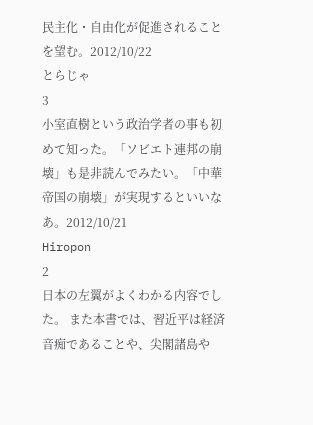民主化・自由化が促進されることを望む。2012/10/22
とらじゃ
3
小室直樹という政治学者の事も初めて知った。「ソビエト連邦の崩壊」も是非読んでみたい。「中華帝国の崩壊」が実現するといいなあ。2012/10/21
Hiropon
2
日本の左翼がよくわかる内容でした。 また本書では、習近平は経済音痴であることや、尖閣諸島や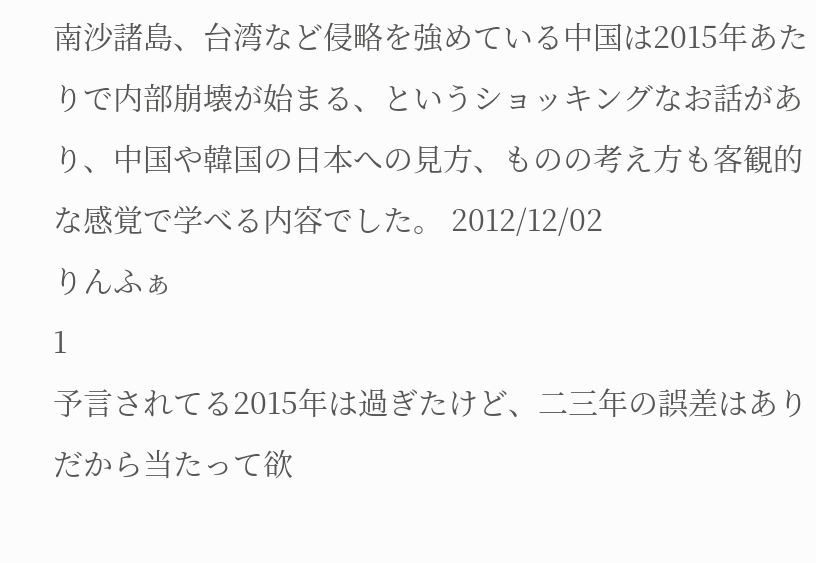南沙諸島、台湾など侵略を強めている中国は2015年あたりで内部崩壊が始まる、というショッキングなお話があり、中国や韓国の日本への見方、ものの考え方も客観的な感覚で学べる内容でした。 2012/12/02
りんふぁ
1
予言されてる2015年は過ぎたけど、二三年の誤差はありだから当たって欲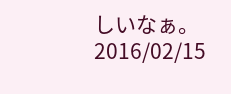しいなぁ。2016/02/15